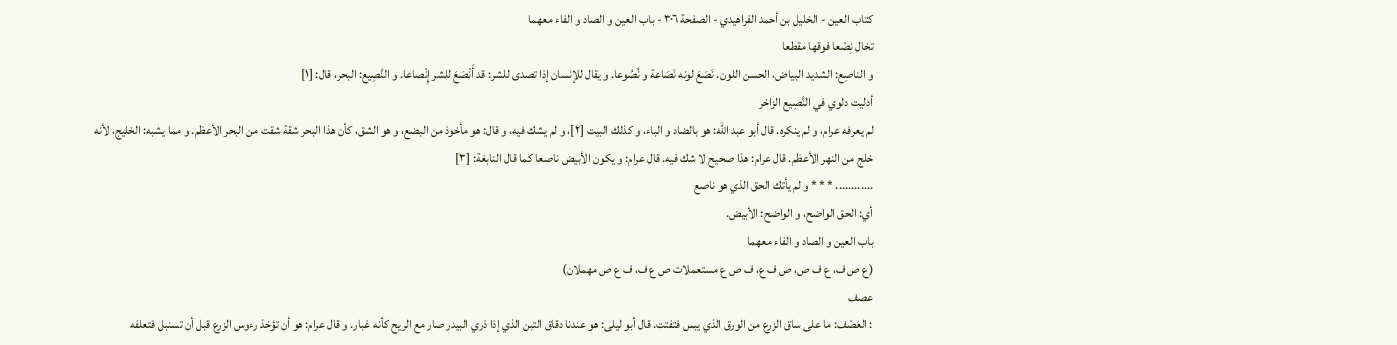كتاب العين - الخليل بن أحمد الفراهيدي - الصفحة ٣٠٦ - باب العين و الصاد و الفاء معهما
تخال نِصْعا فوقها مقطعا
و الناصِع: الشديد البياض، الحسن اللون. نَصَعَ لونه نَصَاعة و نُصُوعا. و يقال للإنسان إذا تصدى للشر: قد أَنْصَعَ للشر إِنْصاعا. و النَّصِيع: البحر، قال: [١]
أدليت دلوي في النَّصِيع الزاخر
لم يعرفه عرام، و لم ينكره. قال أبو عبد الله: هو بالضاد و الباء، و كذلك البيت [٢]، و لم يشك فيه، و قال: هو مأخوذ من البضع، و هو الشق، كأن هذا البحر شقة شقت من البحر الأعظم. و مما يشبه: الخليج، لأنه خلج من النهر الأعظم. قال عرام: هذا صحيح لا شك فيه. قال عرام: و يكون الأبيض ناصعا كما قال النابغة: [٣]
............ * * * و لم يأتك الحق الذي هو ناصع
أي: الحق الواضح، و الواضح: الأبيض.
باب العين و الصاد و الفاء معهما
(ع ص ف، ع ف ص، ص ف ع، ف ص ع مستعملات ص ع ف، ف ع ص مهملان)
عصف
: العَصْف: ما على ساق الزرع من الورق الذي يبس فتفتت. قال أبو ليلى: هو عندنا دقاق التبن الذي إذا ذري البيدر صار مع الريح كأنه غبار. و قال عرام: هو أن تؤخذ رءوس الزرع قبل أن تسنبل فتعلفه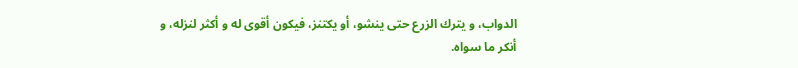الدواب، و يترك الزرع حتى ينشو، أو يكتنز، فيكون أقوى له و أكثر لنزله، و أنكر ما سواه.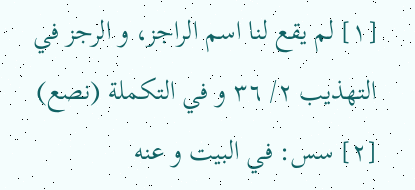[١] لم يقع لنا اسم الراجز، و الرجز في التهذيب ٢/ ٣٦ و في التكملة (نصع)
[٢] سس: في البيت و عنه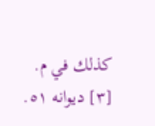كذلك في م.
[٣] ديوانه ٥١.